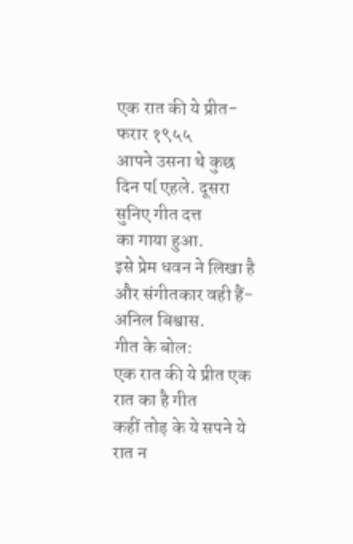एक रात की ये प्रीत-फरार १९५५
आपने उसना थे कुछ दिन प[एहले. दूसरा सुनिए गीत दत्त
का गाया हुआ.
इसे प्रेम धवन ने लिखा है और संगीतकार वही हैं-अनिल बिश्वास.
गीत के बोल:
एक रात की ये प्रीत एक रात का है गीत
कहीं तोड़ के ये सपने ये रात न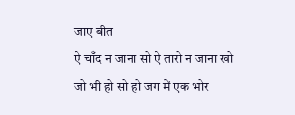जाए बीत
ऐ चाँद न जाना सो ऐ तारो न जाना खो
जो भी हो सो हो जग में एक भोर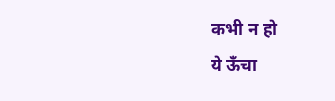कभी न हो
ये ऊँचा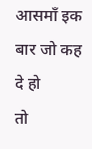आसमाँ इक बार जो कह दे हो
तो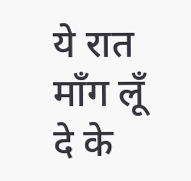ये रात माँग लूँ दे के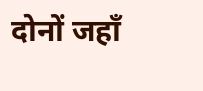दोनों जहाँ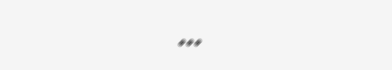...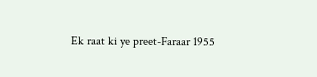Ek raat ki ye preet-Faraar 1955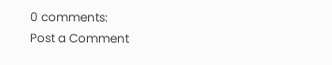0 comments:
Post a Comment